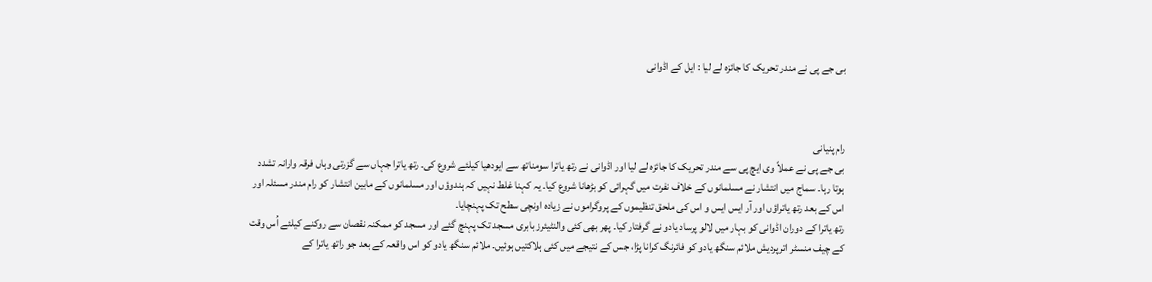بی جے پی نے مندر تحریک کا جائزہ لے لیا : ایل کے اڈوانی



رام پنیانی
بی جے پی نے عملاً وی ایچ پی سے مندر تحریک کا جائزہ لے لیا اور اڈوانی نے رتھ یاترا سومناتھ سے ایودھیا کیلئے شروع کی۔ رتھ یاترا جہاں سے گزرتی وہاں فرقہ وارانہ تشدد ہوتا رہا۔ سماج میں انتشار نے مسلمانوں کے خلاف نفرت میں گہرائی کو بڑھانا شروع کیا۔ یہ کہنا غلط نہیں کہ ہندوؤں اور مسلمانوں کے مابین انتشار کو رام مندر مسئلہ اور اس کے بعد رتھ یاتراؤں اور آر ایس ایس و اس کی ملحق تنظیموں کے پروگراموں نے زیادہ اونچی سطح تک پہنچایا۔
رتھ یاترا کے دوران اڈوانی کو بہار میں لالو پرساد یادو نے گرفتار کیا۔ پھر بھی کئی والنٹیئرز بابری مسجد تک پہنچ گئے اور مسجد کو ممکنہ نقصان سے روکنے کیلئے اُس وقت کے چیف منسٹر اترپردیش ملائم سنگھ یادو کو فائرنگ کرانا پڑا، جس کے نتیجے میں کئی ہلاکتیں ہوئیں۔ ملائم سنگھ یادو کو اس واقعہ کے بعد جو راتھ یاترا کے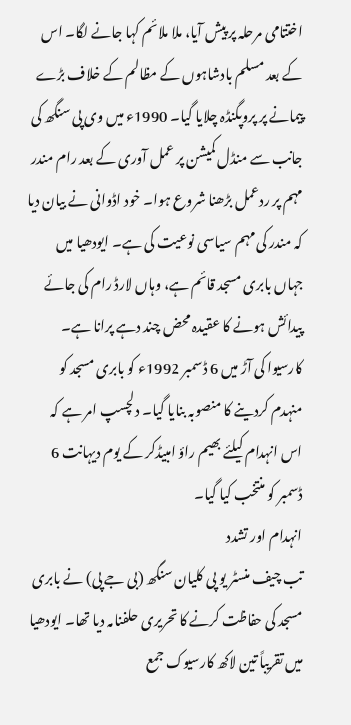اختتامی مرحلہ پر پیش آیا، ملا ملائم کہا جانے لگا۔ اس کے بعد مسلم بادشاہوں کے مظالم کے خلاف بڑے پیمانے پر پروپگنڈہ چلایا گیا۔ 1990ء میں وی پی سنگھ کی جانب سے منڈل کمیشن پر عمل آوری کے بعد رام مندر مہم پر ردعمل بڑھنا شروع ہوا۔ خود اڈوانی نے بیان دیا کہ مندر کی مہم سیاسی نوعیت کی ہے۔ ایودھیا میں جہاں بابری مسجد قائم ہے، وہاں لارڈ رام کی جائے پیدائش ہونے کا عقیدہ محض چند دہے پرانا ہے۔ کارسیوا کی آڑ میں 6 ڈسمبر 1992ء کو بابری مسجد کو منہدم کردینے کا منصوبہ بنایا گیا۔ دلچسپ امر ہے کہ اس انہدام کیلئے بھیم راؤ امبیڈکر کے یوم دیہانت 6 ڈسمبر کو منتخب کیا گیا۔
انہدام اور تشدد
تب چیف منسٹر یو پی کلیان سنگھ (بی جے پی) نے بابری مسجد کی حفاظت کرنے کا تحریری حلفنامہ دیا تھا۔ ایودھیا میں تقریباً تین لاکھ کارسیوک جمع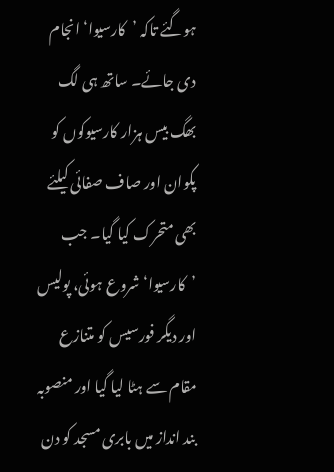ہوگئے تاکہ ’کارسیوا‘ انجام دی جائے۔ ساتھ ہی لگ بھگ بیس ہزار کارسیوکوں کو پکوان اور صاف صفائی کیلئے بھی متحرک کیا گیا۔ جب ’کارسیوا‘ شروع ہوئی، پولیس اور دیگر فورسیس کو متنازع مقام سے ہٹا لیا گیا اور منصوبہ بند انداز میں بابری مسجد کو دن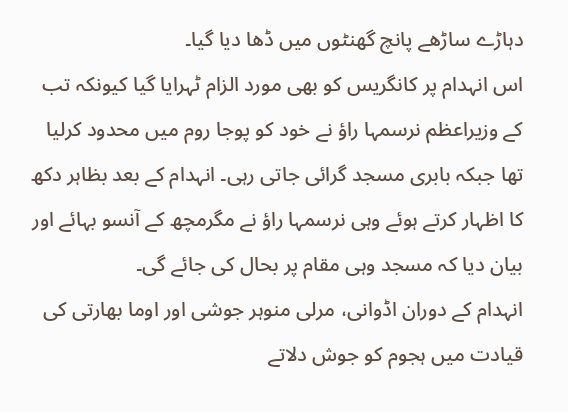دہاڑے ساڑھے پانچ گھنٹوں میں ڈھا دیا گیا۔
اس انہدام پر کانگریس کو بھی مورد الزام ٹہرایا گیا کیونکہ تب کے وزیراعظم نرسمہا راؤ نے خود کو پوجا روم میں محدود کرلیا تھا جبکہ بابری مسجد گرائی جاتی رہی۔ انہدام کے بعد بظاہر دکھ کا اظہار کرتے ہوئے وہی نرسمہا راؤ نے مگرمچھ کے آنسو بہائے اور بیان دیا کہ مسجد وہی مقام پر بحال کی جائے گی۔
انہدام کے دوران اڈوانی، مرلی منوہر جوشی اور اوما بھارتی کی قیادت میں ہجوم کو جوش دلاتے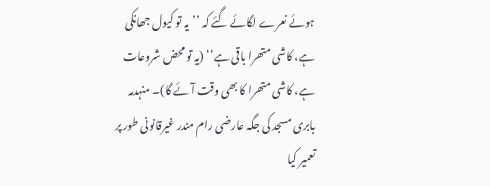ہوئے نعرے لگائے گئے کہ ’’یہ تو کیول جھانکی ہے، کاشی متھرا باقی ہے‘‘ (یہ تو محض شروعات ہے، کاشی متھرا کا بھی وقت آئے گا)۔ منہدمہ بابری مسجد کی جگہ عارضی رام مندر غیرقانونی طور پر تعمیر کیا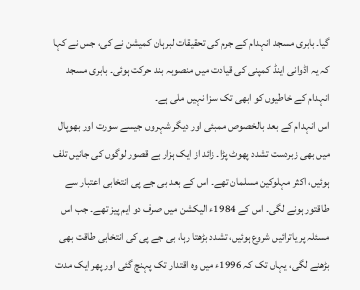گیا۔ بابری مسجد انہدام کے جرم کی تحقیقات لبرہان کمیشن نے کی، جس نے کہا کہ یہ اڈوانی اینڈ کمپنی کی قیادت میں منصوبہ بند حرکت ہوئی۔ بابری مسجد انہدام کے خاطیوں کو ابھی تک سزا نہیں ملی ہے۔
اس انہدام کے بعد بالخصوص ممبئی اور دیگر شہروں جیسے سورت اور بھوپال میں بھی زبردست تشدد پھوٹ پڑا۔ زائد از ایک ہزار بے قصور لوگوں کی جانیں تلف ہوئیں، اکثر مہلوکین مسلمان تھے۔ اس کے بعد بی جے پی انتخابی اعتبار سے طاقتور ہونے لگی۔ اس کے 1984ء الیکشن میں صرف دو ایم پیز تھے۔ جب اس مسئلہ پر یاترائیں شروع ہوئیں، تشدد بڑھتا رہا، بی جے پی کی انتخابی طاقت بھی بڑھنے لگی، یہاں تک کہ 1996ء میں وہ اقتدار تک پہنچ گئی اور پھر ایک مدت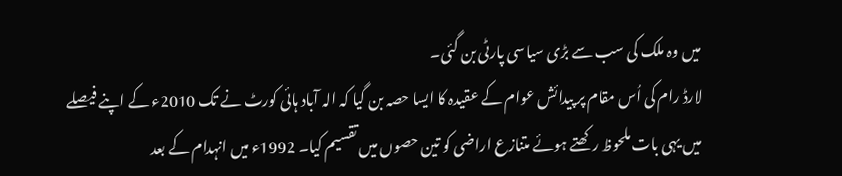میں وہ ملک کی سب سے بڑی سیاسی پارٹی بن گئی۔
لارڈ رام کی اُس مقام پر پیدائش عوام کے عقیدہ کا ایسا حصہ بن گیا کہ الہ آباد ہائی کورٹ نے تک 2010ء کے اپنے فیصلے میں یہی بات ملحوظ رکھتے ہوئے متنازع اراضی کو تین حصوں میں تقسیم کیا۔ 1992ء میں انہدام کے بعد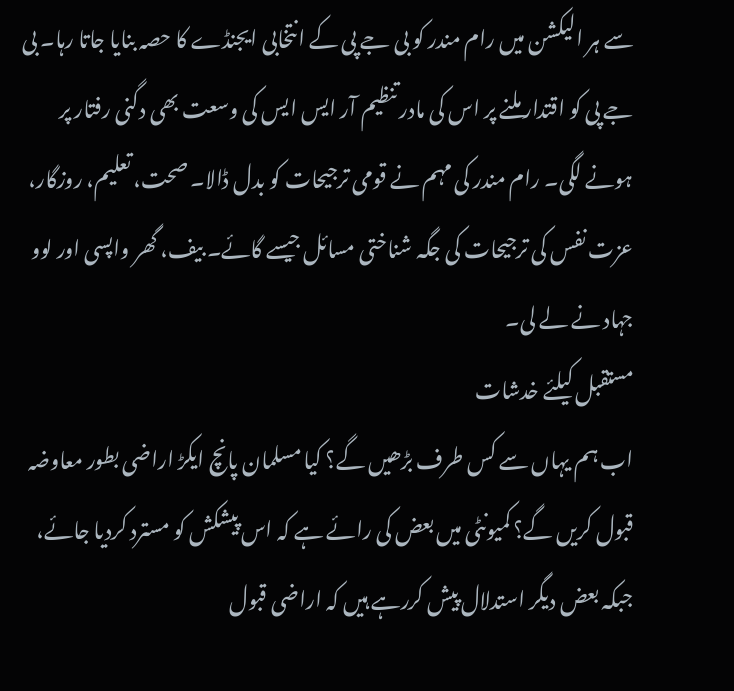سے ہر الیکشن میں رام مندر کو بی جے پی کے انتخابی ایجنڈے کا حصہ بنایا جاتا رہا۔ بی جے پی کو اقتدار ملنے پر اس کی مادر تنظیم آر ایس ایس کی وسعت بھی دگنی رفتار پر ہونے لگی۔ رام مندر کی مہم نے قومی ترجیحات کو بدل ڈالا۔ صحت، تعلیم، روزگار، عزت نفس کی ترجیحات کی جگہ شناختی مسائل جیسے گائے۔ بیف، گھر واپسی اور لوو جہاد نے لے لی۔
مستقبل کیلئے خدشات
اب ہم یہاں سے کس طرف بڑھیں گے؟ کیا مسلمان پانچ ایکڑ اراضی بطور معاوضہ قبول کریں گے؟ کمیونٹی میں بعض کی رائے ہے کہ اس پیشکش کو مسترد کردیا جائے، جبکہ بعض دیگر استدلال پیش کررہے ہیں کہ اراضی قبول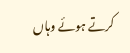کرتے ہوئے وہاں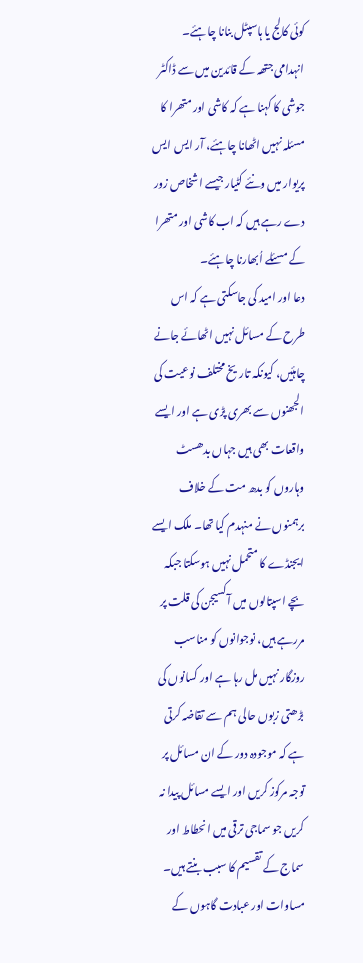کوئی کالج یا ہاسپٹل بنانا چاہئے۔ انہدامی جتھہ کے قائدین میں سے ڈاکٹر جوشی کا کہنا ہے کہ کاشی اور متھرا کا مسئلہ نہیں اٹھانا چاہئے، آر ایس ایس پریوار میں ونئے کٹیار جیسے اشخاص زور دے رہے ہیں کہ اب کاشی اور متھرا کے مسئلے اُبھارنا چاہئے۔
دعا اور امید کی جاسکتی ہے کہ اس طرح کے مسائل نہیں اٹھائے جانے چاہئیں، کیونکہ تاریخ مختلف نوعیت کی الجھنوں سے بھری پڑی ہے اور ایسے واقعات بھی ہیں جہاں بدھسٹ وہاروں کو بدھ مت کے خلاف برہمنوں نے منہدم کیا تھا۔ ملک ایسے ایجنڈے کا متحمل نہیں ہوسکتا جبکہ بچے اسپتالوں میں آکسیجن کی قلت پر مررہے ہیں، نوجوانوں کو مناسب روزگار نہیں مل رہا ہے اور کسانوں کی بڑھتی زبوں حالی ہم سے تقاضہ کرتی ہے کہ موجودہ دور کے ان مسائل پر توجہ مرکوز کریں اور ایسے مسائل پیدا نہ کریں جو سماجی ترقی میں انحطاط اور سماج کے تقسیم کا سبب بنتے ہیں۔
مساوات اور عبادت گاہوں کے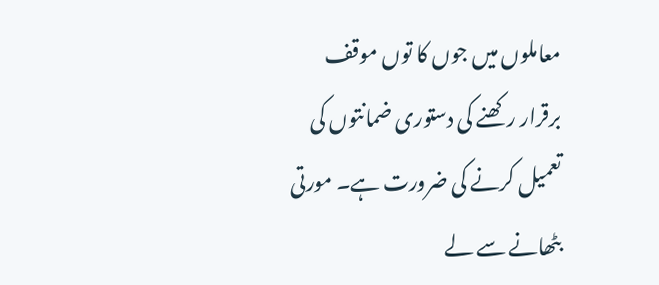معاملوں میں جوں کا توں موقف برقرار رکھنے کی دستوری ضمانتوں کی تعمیل کرنے کی ضرورت ہے۔ مورتی بٹھانے سے لے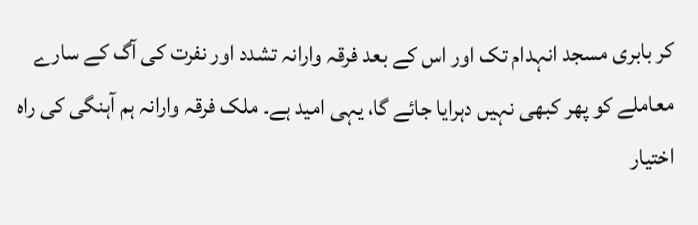کر بابری مسجد انہدام تک اور اس کے بعد فرقہ وارانہ تشدد اور نفرت کی آگ کے سارے معاملے کو پھر کبھی نہیں دہرایا جائے گا، یہی امید ہے۔ ملک فرقہ وارانہ ہم آہنگی کی راہ اختیار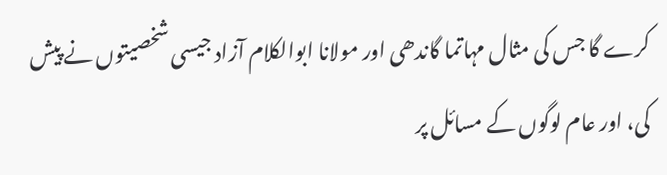کرے گا جس کی مثال مہاتما گاندھی اور مولانا ابوالکلام آزاد جیسی شخصیتوں نے پیش کی، اور عام لوگوں کے مسائل پر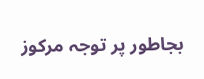بجاطور پر توجہ مرکوز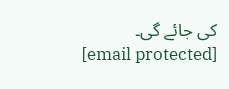کی جائے گی۔
[email protected]